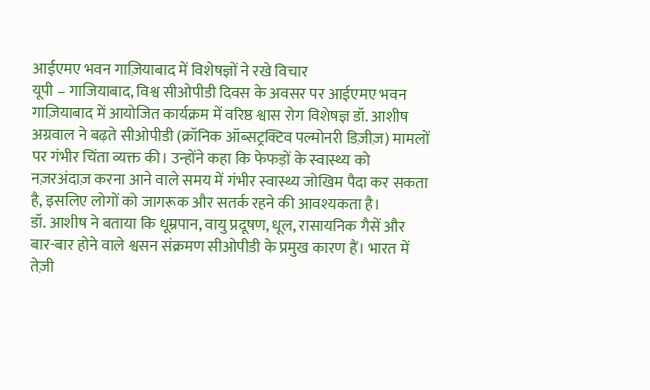आईएमए भवन गाज़ियाबाद में विशेषज्ञों ने रखे विचार
यूपी – गाजियाबाद, विश्व सीओपीडी दिवस के अवसर पर आईएमए भवन गाज़ियाबाद में आयोजित कार्यक्रम में वरिष्ठ श्वास रोग विशेषज्ञ डॉ. आशीष अग्रवाल ने बढ़ते सीओपीडी (क्रॉनिक ऑब्सट्रक्टिव पल्मोनरी डिज़ीज़) मामलों पर गंभीर चिंता व्यक्त की। उन्होंने कहा कि फेफड़ों के स्वास्थ्य को नज़रअंदाज़ करना आने वाले समय में गंभीर स्वास्थ्य जोखिम पैदा कर सकता है, इसलिए लोगों को जागरूक और सतर्क रहने की आवश्यकता है।
डॉ. आशीष ने बताया कि धूम्रपान, वायु प्रदूषण, धूल, रासायनिक गैसें और बार-बार होने वाले श्वसन संक्रमण सीओपीडी के प्रमुख कारण हैं। भारत में तेज़ी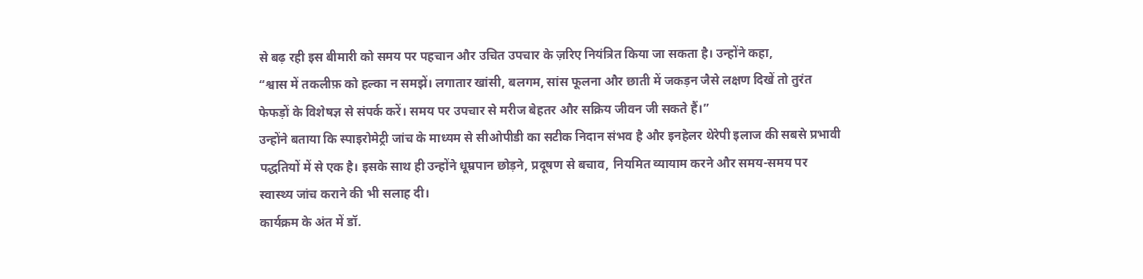से बढ़ रही इस बीमारी को समय पर पहचान और उचित उपचार के ज़रिए नियंत्रित किया जा सकता है। उन्होंने कहा,
“श्वास में तकलीफ़ को हल्का न समझें। लगातार खांसी, बलगम, सांस फूलना और छाती में जकड़न जैसे लक्षण दिखें तो तुरंत फेफड़ों के विशेषज्ञ से संपर्क करें। समय पर उपचार से मरीज बेहतर और सक्रिय जीवन जी सकते हैं।”
उन्होंने बताया कि स्पाइरोमेट्री जांच के माध्यम से सीओपीडी का सटीक निदान संभव है और इनहेलर थेरेपी इलाज की सबसे प्रभावी पद्धतियों में से एक है। इसके साथ ही उन्होंने धूम्रपान छोड़ने, प्रदूषण से बचाव, नियमित व्यायाम करने और समय-समय पर स्वास्थ्य जांच कराने की भी सलाह दी।
कार्यक्रम के अंत में डॉ.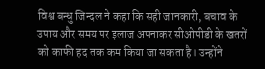विश्व बन्धु जिन्दल ने कहा कि सही जानकारी, बचाव के उपाय और समय पर इलाज अपनाकर सीओपीडी के खतरों को काफी हद तक कम किया जा सकता है। उन्होंने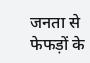जनता से फेफड़ों के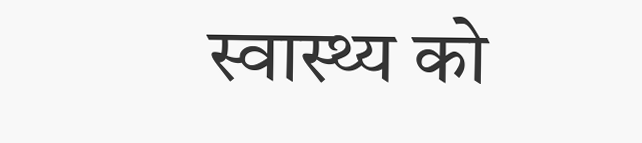स्वास्थ्य को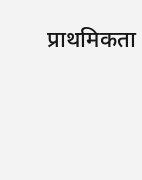प्राथमिकता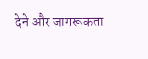देने और जागरूकता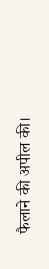फैलाने की अपील की।